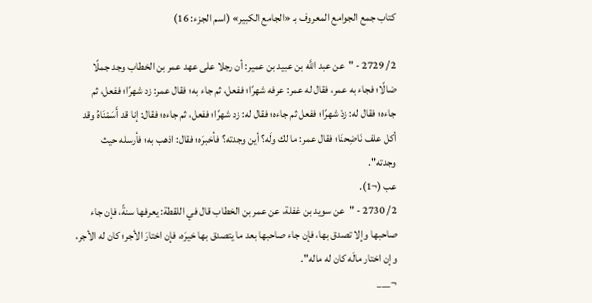كتاب جمع الجوامع المعروف بـ «الجامع الكبير» (اسم الجزء: 16)

2/ 2729 - "عن عبد اللَّه بن عبيد بن عمير: أن رجلا على عهد عمر بن الخطاب وجد جملًا ضالًا؛ فجاء به عمر، فقال له عمر: عرفه شهرًا؛ ففعل، ثم جاء به؛ فقال عمر: زد شهرًا؛ ففعل، ثم جاءه؛ فقال له: زدْ شهرًا؛ ففعل ثم جاءه؛ فقال له: زد شهرًا؛ ففعل، ثم جاءه؛ فقال: إنا قد أَسَمْنَاهُ وقد أكل علف نَاضِحنَا؛ فقال عمر: ما لك ولَه؟ أين وجدته؟ فأخبرَه؛ فقال: اذهب به؛ فأرسله حيث وجدته".
عب (¬1).
2/ 2730 - "عن سويد بن غفلة، عن عمر بن الخطاب قال في اللقطة: يعرفها سنةً، فإن جاء صاحبها وإلا تصدق بها، فإن جاء صاحبها بعد ما يتصدق بها خيرَه، فإن اختارَ الأجر؛ كان له الأجر، وإن اختار مالَه كان له ماله".
¬___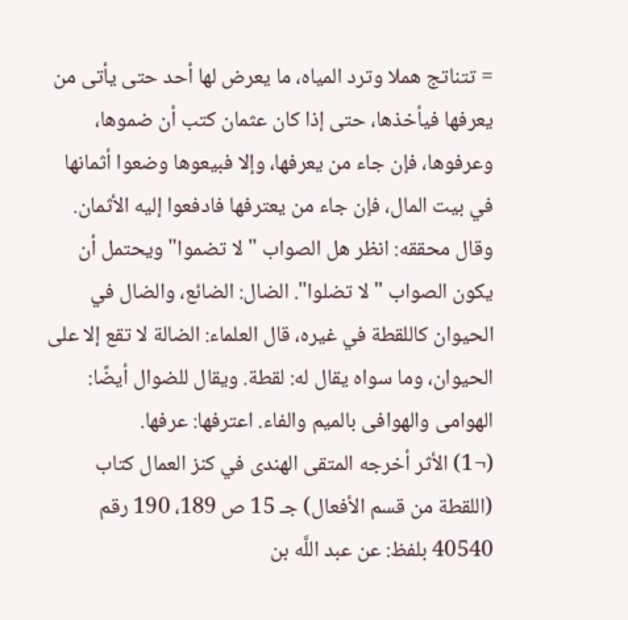= تتناتج هملا وترد المياه، ما يعرض لها أحد حتى يأتى من يعرفها فيأخذها، حتى إذا كان عثمان كتب أن ضموها، وعرفوها، فإن جاء من يعرفها، وإلا فبيعوها وضعوا أثمانها في بيت المال، فإن جاء من يعترفها فادفعوا إليه الأثمان.
وقال محققه: انظر هل الصواب "لا تضموا" ويحتمل أن يكون الصواب "لا تضلوا". الضال: الضائع، والضال في الحيوان كاللقطة في غيره، قال العلماء: الضالة لا تقع إلا على الحيوان، وما سواه يقال له: لقطة. ويقال للضوال أيضًا: الهوامى والهوافى بالميم والفاء. اعترفها: عرفها.
(¬1) الأثر أخرجه المتقى الهندى في كنز العمال كتاب (اللقطة من قسم الأفعال) جـ 15 ص 189، 190 رقم 40540 بلفظ: عن عبد اللَّه بن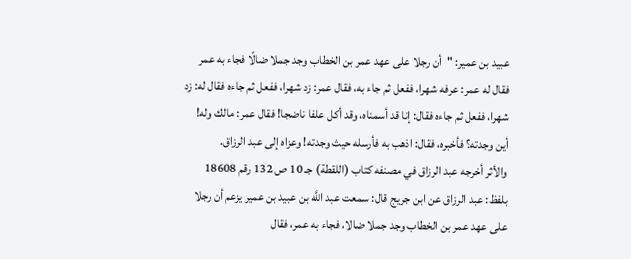عبيد بن عمير: "أن رجلا على عهد عمر بن الخطاب وجد جملا ضالًا فجاء به عمر فقال له عمر: عرفه شهرا، ففعل ثم جاء به، فقال عمر: زد شهرا، ففعل ثم جاءه فقال له: زد شهرا، ففعل ثم جاءه فقال: إنا قد أسمناه، وقد أكل علفا ناضجا! فقال عمر: مالك وله! أين وجدته؟ فأخبره، فقال: اذهب به فأرسله حيث وجدته! وعزاه إلى عبد الرزاق.
والأثر أخرجه عبد الرزاق في مصنفه كتاب (اللقطة) جـ 10 ص 132 رقم 18608 بلفظ: عبد الرزاق عن ابن جريج قال: سمعت عبد اللَّه بن عبيد بن عمير يزعم أن رجلا على عهد عمر بن الخطاب وجد جملا ضالا، فجاء به عمر، فقال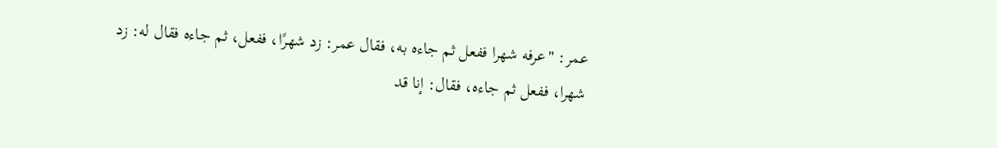عمر: "عرفه شهرا ففعل ثم جاءه به، فقال عمر: زد شهرًا، ففعل، ثم جاءه فقال له: زد شهرا، ففعل ثم جاءه، فقال: إنا قد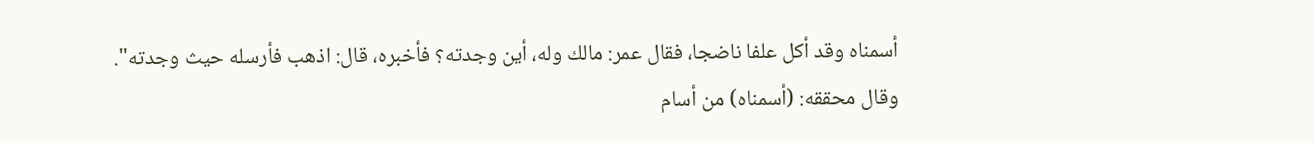أسمناه وقد أكل علفا ناضجا، فقال عمر: مالك وله، أين وجدته؟ فأخبره، قال: اذهب فأرسله حيث وجدته".
وقال محققه: (أسمناه) من أسام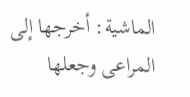الماشية: أخرجها إلى المراعى وجعلها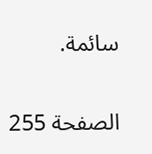سائمة.

الصفحة 255